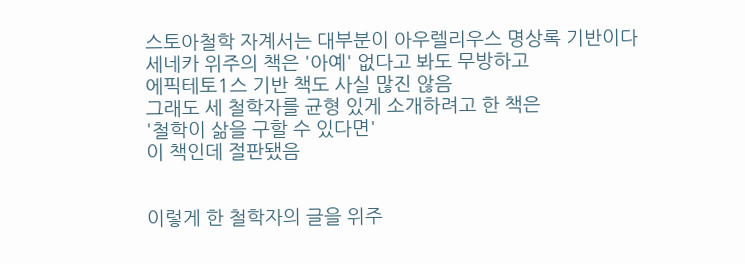스토아철학 자계서는 대부분이 아우렐리우스 명상록 기반이다
세네카 위주의 책은 '아예' 없다고 봐도 무방하고
에픽테토1스 기반 책도 사실 많진 않음
그래도 세 철학자를 균형 있게 소개하려고 한 책은
'철학이 삶을 구할 수 있다면'
이 책인데 절판됐음


이렇게 한 철학자의 글을 위주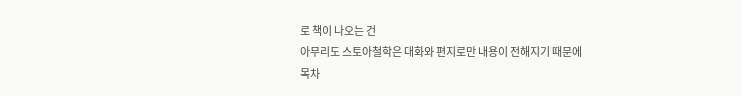로 책이 나오는 건
아무리도 스토아철학은 대화와 편지로만 내용이 전해지기 때문에
목차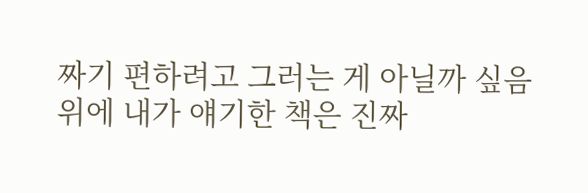짜기 편하려고 그러는 게 아닐까 싶음
위에 내가 얘기한 책은 진짜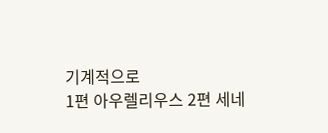기계적으로
1편 아우렐리우스 2편 세네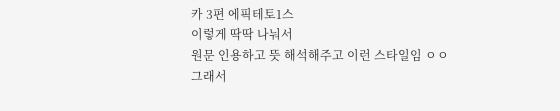카 3편 에픽테토1스
이렇게 딱딱 나눠서
원문 인용하고 뜻 해석해주고 이런 스타일임 ㅇㅇ
그래서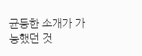균등한 소개가 가능했던 것